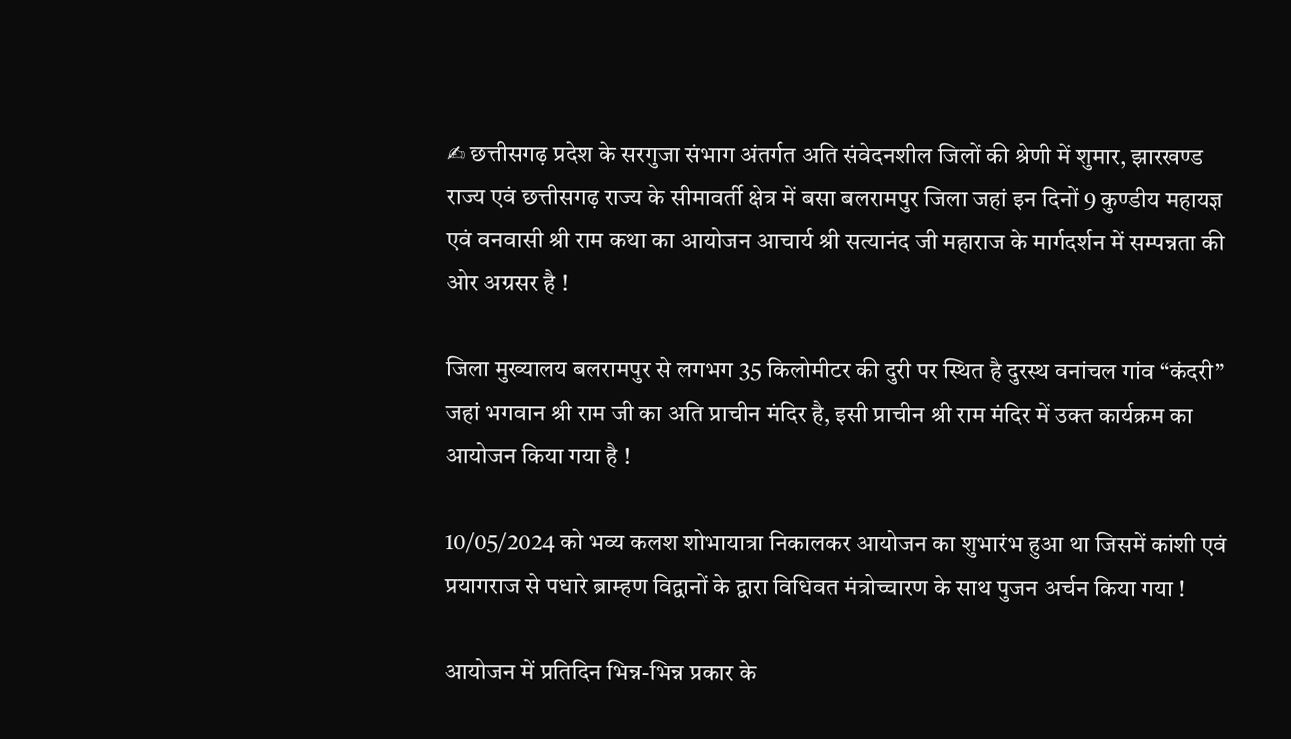✍ छत्तीसगढ़ प्रदेश के सरगुजा संभाग अंतर्गत अति संवेदनशील जिलों की श्रेणी में शुमार, झारखण्ड राज्य एवं छत्तीसगढ़ राज्य के सीमावर्ती क्षेत्र में बसा बलरामपुर जिला जहां इन दिनों 9 कुण्डीय महायज्ञ एवं वनवासी श्री राम कथा का आयोजन आचार्य श्री सत्यानंद जी महाराज के मार्गदर्शन में सम्पन्नता की ओर अग्रसर है !

जिला मुख्यालय बलरामपुर से लगभग 35 किलोमीटर की दुरी पर स्थित है दुरस्थ वनांचल गांव “कंदरी” जहां भगवान श्री राम जी का अति प्राचीन मंदिर है, इसी प्राचीन श्री राम मंदिर में उक्त कार्यक्रम का आयोजन किया गया है !

10/05/2024 को भव्य कलश शोभायात्रा निकालकर आयोजन का शुभारंभ हुआ था जिसमें कांशी एवं प्रयागराज से पधारे ब्राम्हण विद्वानों के द्वारा विधिवत मंत्रोच्चारण के साथ पुजन अर्चन किया गया !

आयोजन में प्रतिदिन भिन्न-भिन्न प्रकार के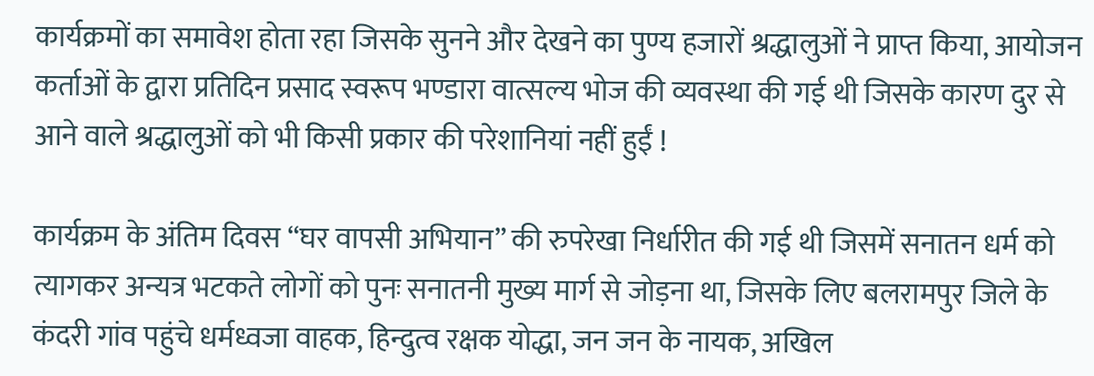कार्यक्रमों का समावेश होता रहा जिसके सुनने और देखने का पुण्य हजारों श्रद्धालुओं ने प्राप्त किया, आयोजन कर्ताओं के द्वारा प्रतिदिन प्रसाद स्वरूप भण्डारा वात्सल्य भोज की व्यवस्था की गई थी जिसके कारण दुर से आने वाले श्रद्धालुओं को भी किसी प्रकार की परेशानियां नहीं हुईं !

कार्यक्रम के अंतिम दिवस “घर वापसी अभियान” की रुपरेखा निर्धारीत की गई थी जिसमें सनातन धर्म को त्यागकर अन्यत्र भटकते लोगों को पुनः सनातनी मुख्य मार्ग से जोड़ना था, जिसके लिए बलरामपुर जिले के कंदरी गांव पहुंचे धर्मध्वजा वाहक, हिन्दुत्व रक्षक योद्धा, जन जन के नायक, अखिल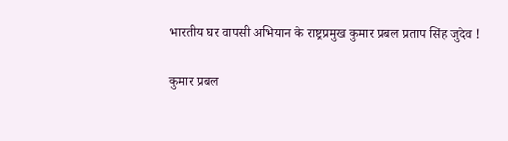भारतीय घर वापसी अभियान के राष्ट्रप्रमुख कुमार प्रबल प्रताप सिंह जुदेव !

कुमार प्रबल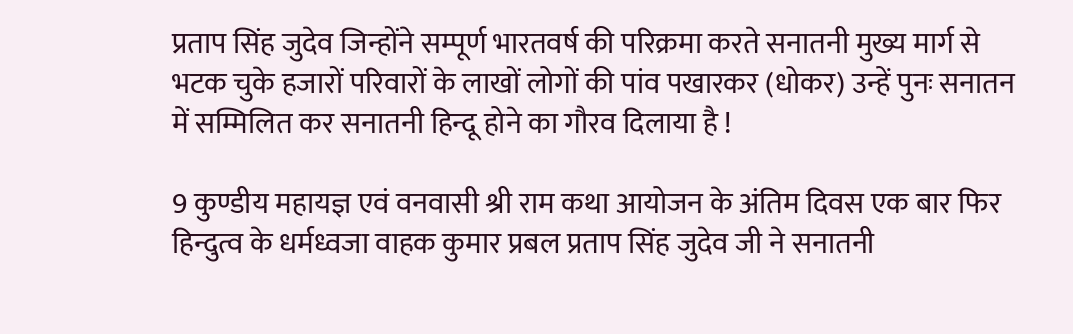प्रताप सिंह जुदेव जिन्होंने सम्पूर्ण भारतवर्ष की परिक्रमा करते सनातनी मुख्य मार्ग से भटक चुके हजारों परिवारों के लाखों लोगों की पांव पखारकर (धोकर) उन्हें पुनः सनातन में सम्मिलित कर सनातनी हिन्दू होने का गौरव दिलाया है !

9 कुण्डीय महायज्ञ एवं वनवासी श्री राम कथा आयोजन के अंतिम दिवस एक बार फिर हिन्दुत्व के धर्मध्वजा वाहक कुमार प्रबल प्रताप सिंह जुदेव जी ने सनातनी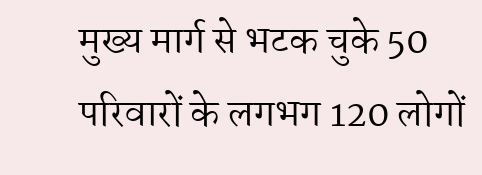मुख्य मार्ग से भटक चुके 50 परिवारों के लगभग 120 लोगों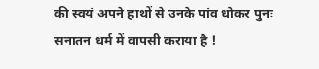की स्वयं अपने हाथों से उनके पांव धोकर पुनः सनातन धर्म में वापसी कराया है !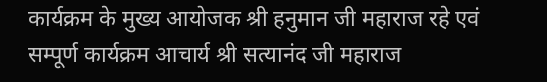कार्यक्रम के मुख्य आयोजक श्री हनुमान जी महाराज रहे एवं सम्पूर्ण कार्यक्रम आचार्य श्री सत्यानंद जी महाराज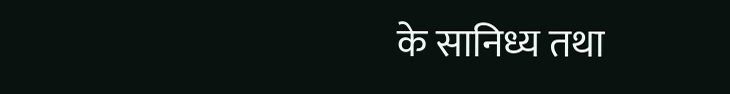के सानिध्य तथा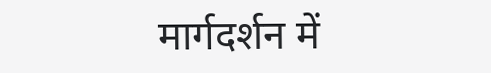मार्गदर्शन में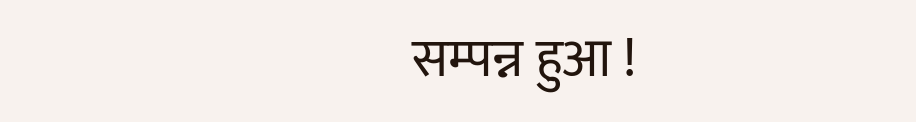सम्पन्न हुआ !